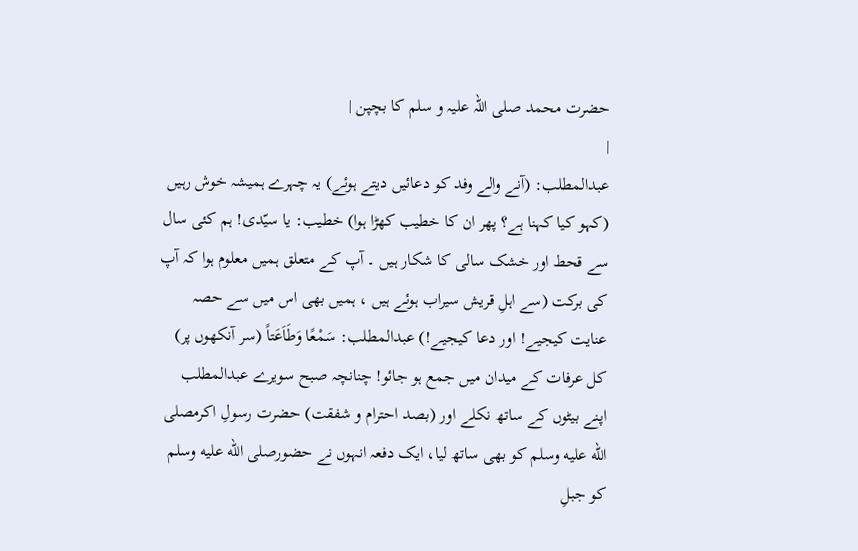حضرت محمد صلی اللہ علیہ و سلم کا بچپن |
|
عبدالمطلب: (آنے والے وفد کو دعائیں دیتے ہوئے) یہ چہرے ہمیشہ خوش رہیں (کہو کیا کہنا ہے؟ پھر ان کا خطیب کھڑا ہوا) خطیب: یا سیّدی! ہم کئی سال سے قحط اور خشک سالی کا شکار ہیں ۔ آپ کے متعلق ہمیں معلوم ہوا کہ آپ کی برکت (سے اہلِ قریش سیراب ہوئے ہیں ، ہمیں بھی اس میں سے حصہ عنایت کیجیے! اور دعا کیجیے!) عبدالمطلب: سَمْعًا وَطَاَعَتاً (سر آنکھوں پر) کل عرفات کے میدان میں جمع ہو جائو! چنانچہ صبح سویرے عبدالمطلب اپنے بیٹوں کے ساتھ نکلے اور (بصد احترام و شفقت) حضرت رسولِ اکرمصلى الله عليه وسلم کو بھی ساتھ لیا، ایک دفعہ انہوں نے حضورصلى الله عليه وسلم کو جبلِ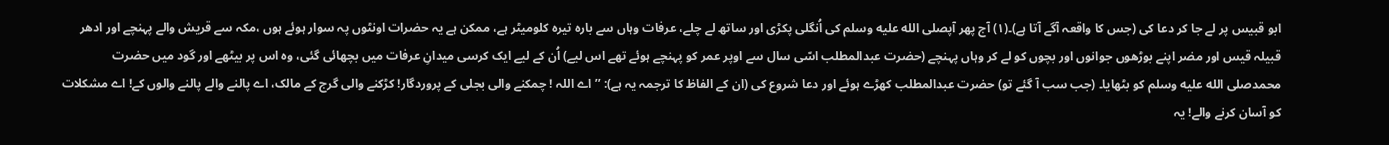ابو قبیس پر لے جا کر دعا کی (جس کا واقعہ آگے آتا ہے)۔(۱) آج پھر آپصلى الله عليه وسلم کی اُنگلی پکڑی اور ساتھ لے چلے، عرفات وہاں سے بارہ تیرہ کلومیٹر ہے، ممکن ہے یہ حضرات اونٹوں پہ سوار ہوئے ہوں ،مکہ سے قریش والے پہنچے اور ادھر قبیلہ قیس اور مضر اپنے بوڑھوں جوانوں اور بچوں کو لے کر وہاں پہنچے (حضرت عبدالمطلب اسّی سال سے اوپر عمر کو پہنچے ہوئے تھے اس لیے) اُن کے لیے ایک کرسی میدانِ عرفات میں بچھائی گئی، وہ اس پر بیٹھے اور گود میں حضرت محمدصلى الله عليه وسلم کو بٹھایا۔ (جب سب آ گئے تو) حضرت عبدالمطلب کھڑے ہوئے اور دعا شروع کی (ان کے الفاظ کا ترجمہ یہ ہے): ’’اے اللہ ! چمکنے والی بجلی کے پروردگار! کڑکنے والی گرج کے مالک، اے پالنے والے پالنے والوں کے! اے مشکلات کو آسان کرنے والے! یہ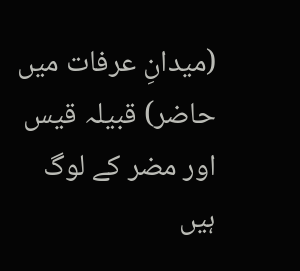(میدانِ عرفات میں حاضر) قبیلہ قیس اور مضر کے لوگ ہیں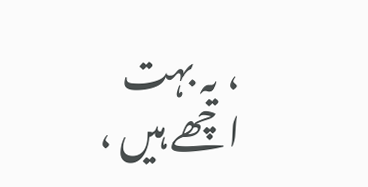، یہ بہت اچھے ہیں ،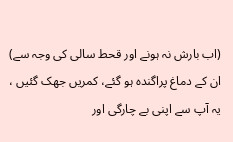(اب بارش نہ ہونے اور قحط سالی کی وجہ سے) ان کے دماغ پراگندہ ہو گئے، کمریں جھک گئیں ، یہ آپ سے اپنی بے چارگی اور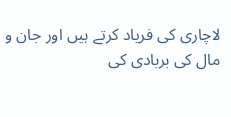لاچاری کی فریاد کرتے ہیں اور جان و مال کی بربادی کی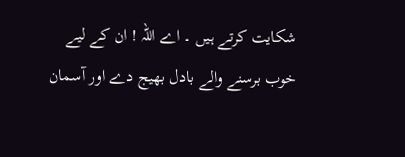شکایت کرتے ہیں ۔ اے اللہ ! ان کے لیے خوب برسنے والے بادل بھیج دے اور آسمان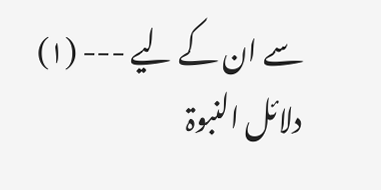سے ان کے لیے --- (۱) دلائل النبوۃ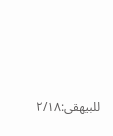للبیھقی:۲/۱۸